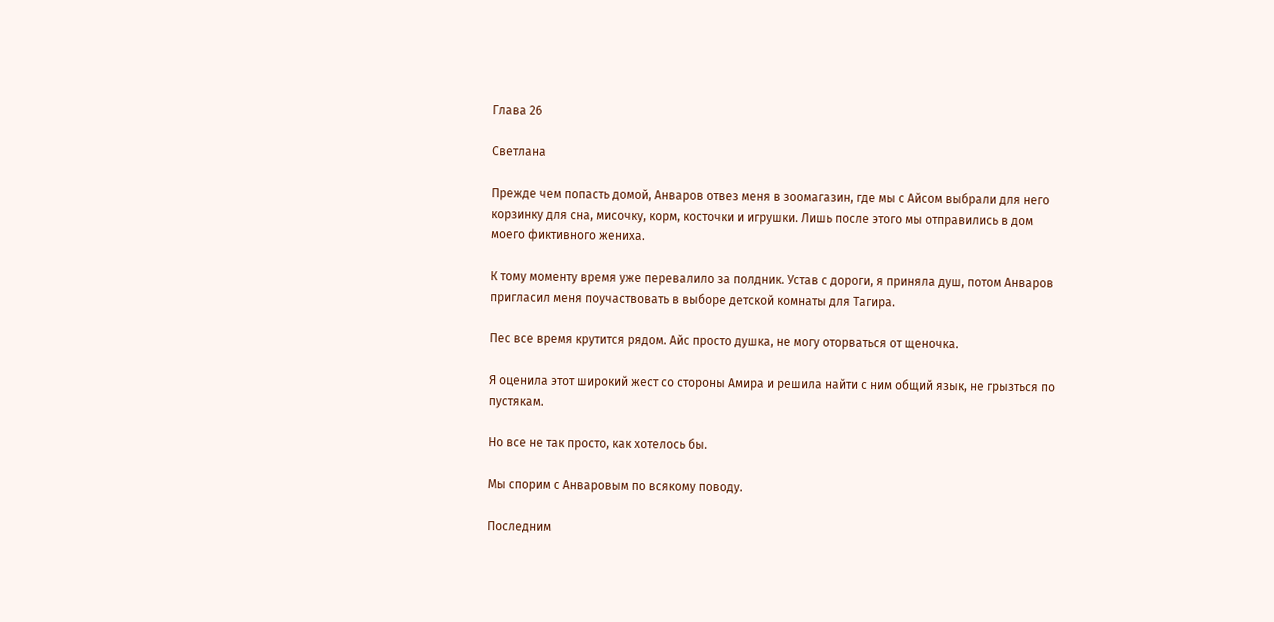Глава 26

Светлана

Прежде чем попасть домой, Анваров отвез меня в зоомагазин, где мы с Айсом выбрали для него корзинку для сна, мисочку, корм, косточки и игрушки. Лишь после этого мы отправились в дом моего фиктивного жениха.

К тому моменту время уже перевалило за полдник. Устав с дороги, я приняла душ, потом Анваров пригласил меня поучаствовать в выборе детской комнаты для Тагира.

Пес все время крутится рядом. Айс просто душка, не могу оторваться от щеночка.

Я оценила этот широкий жест со стороны Амира и решила найти с ним общий язык, не грызться по пустякам.

Но все не так просто, как хотелось бы.

Мы спорим с Анваровым по всякому поводу.

Последним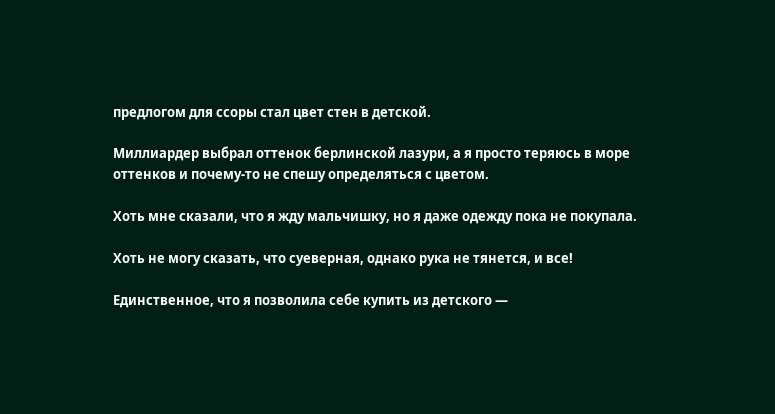предлогом для ссоры стал цвет стен в детской.

Миллиардер выбрал оттенок берлинской лазури, а я просто теряюсь в море оттенков и почему-то не спешу определяться с цветом.

Хоть мне сказали, что я жду мальчишку, но я даже одежду пока не покупала.

Хоть не могу сказать, что суеверная, однако рука не тянется, и все!

Единственное, что я позволила себе купить из детского —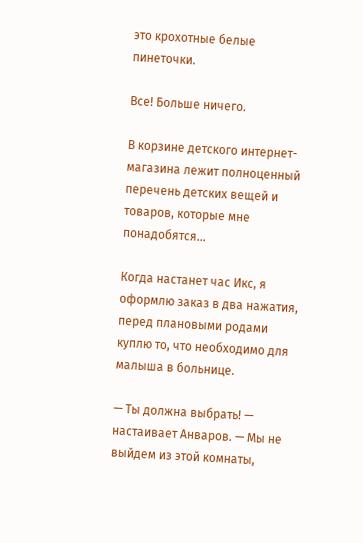это крохотные белые пинеточки.

Все! Больше ничего.

В корзине детского интернет-магазина лежит полноценный перечень детских вещей и товаров, которые мне понадобятся…

Когда настанет час Икс, я оформлю заказ в два нажатия, перед плановыми родами куплю то, что необходимо для малыша в больнице.

— Ты должна выбрать! — настаивает Анваров. — Мы не выйдем из этой комнаты,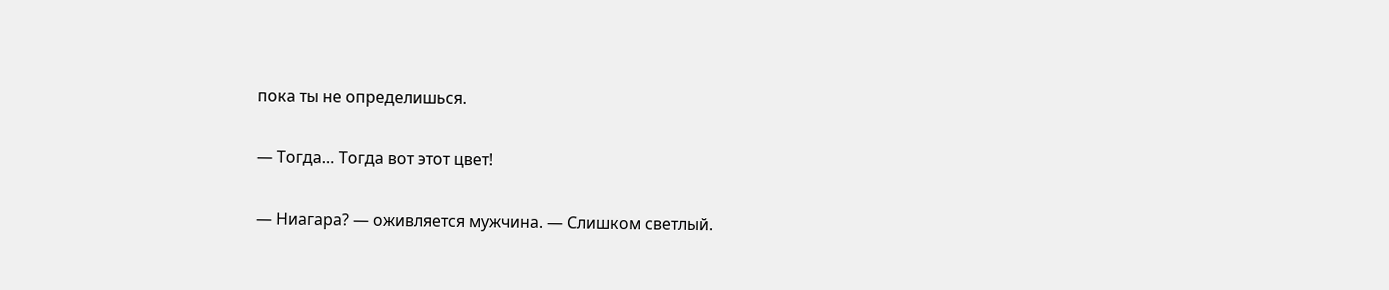пока ты не определишься.

— Тогда… Тогда вот этот цвет!

— Ниагара? — оживляется мужчина. — Слишком светлый.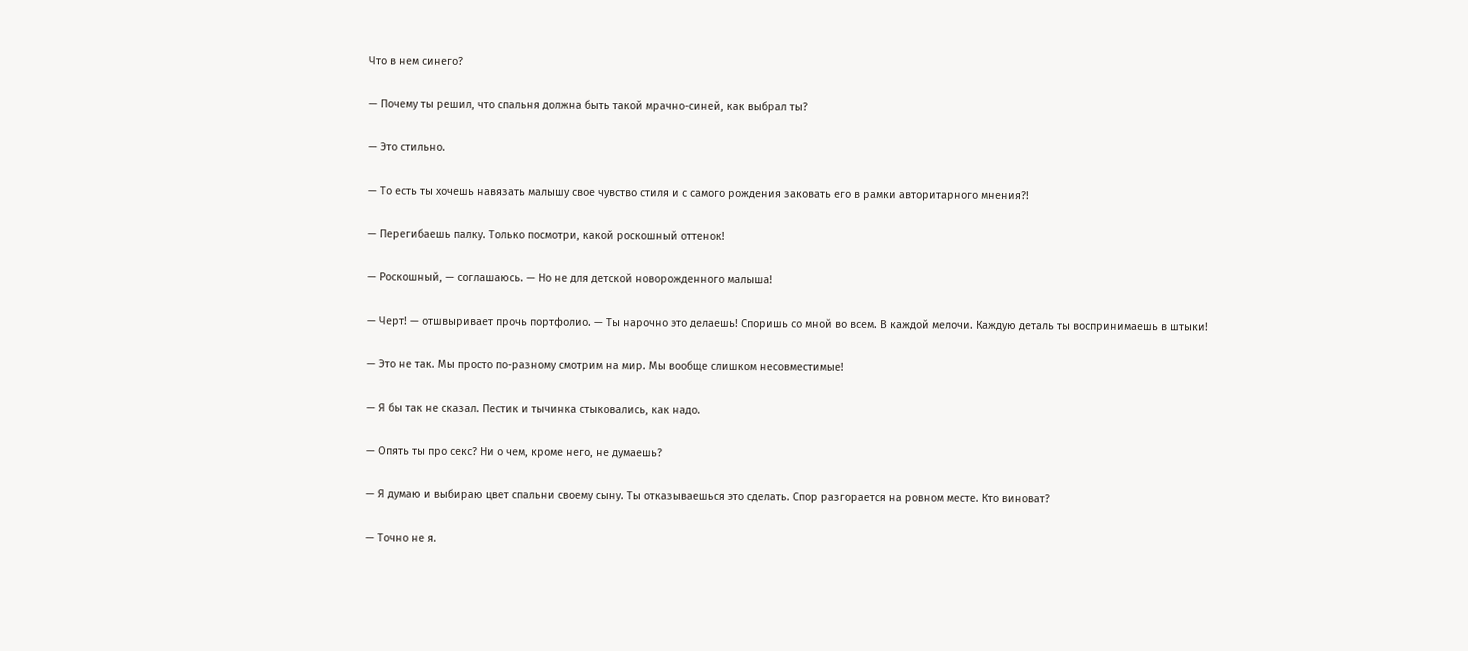Что в нем синего?

— Почему ты решил, что спальня должна быть такой мрачно-синей, как выбрал ты?

— Это стильно.

— То есть ты хочешь навязать малышу свое чувство стиля и с самого рождения заковать его в рамки авторитарного мнения?!

— Перегибаешь палку. Только посмотри, какой роскошный оттенок!

— Роскошный, — соглашаюсь. — Но не для детской новорожденного малыша!

— Черт! — отшвыривает прочь портфолио. — Ты нарочно это делаешь! Споришь со мной во всем. В каждой мелочи. Каждую деталь ты воспринимаешь в штыки!

— Это не так. Мы просто по-разному смотрим на мир. Мы вообще слишком несовместимые!

— Я бы так не сказал. Пестик и тычинка стыковались, как надо.

— Опять ты про секс? Ни о чем, кроме него, не думаешь?

— Я думаю и выбираю цвет спальни своему сыну. Ты отказываешься это сделать. Спор разгорается на ровном месте. Кто виноват?

— Точно не я.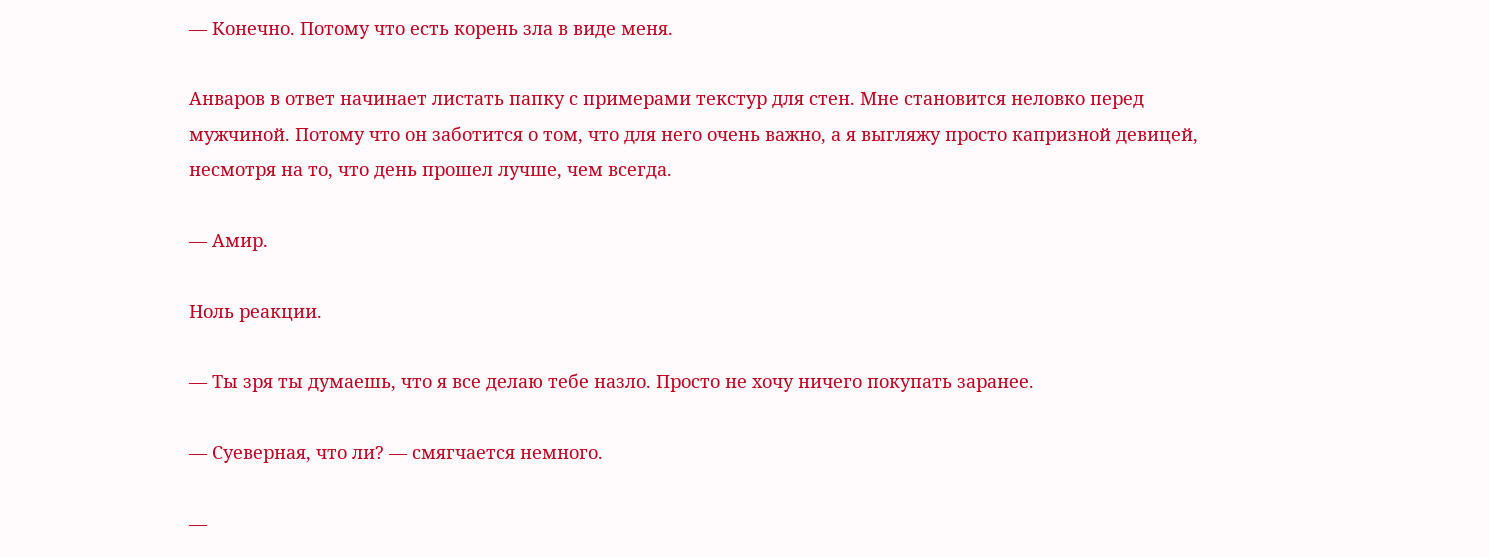— Конечно. Потому что есть корень зла в виде меня.

Анваров в ответ начинает листать папку с примерами текстур для стен. Мне становится неловко перед мужчиной. Потому что он заботится о том, что для него очень важно, а я выгляжу просто капризной девицей, несмотря на то, что день прошел лучше, чем всегда.

— Амир.

Ноль реакции.

— Ты зря ты думаешь, что я все делаю тебе назло. Просто не хочу ничего покупать заранее.

— Суеверная, что ли? — смягчается немного.

—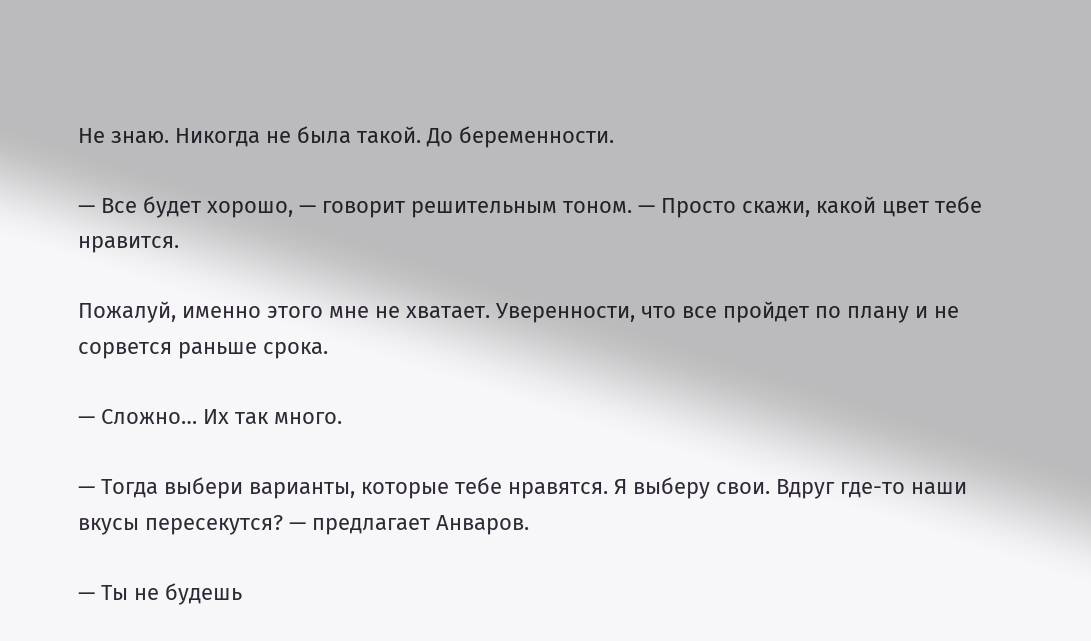Не знаю. Никогда не была такой. До беременности.

— Все будет хорошо, — говорит решительным тоном. — Просто скажи, какой цвет тебе нравится.

Пожалуй, именно этого мне не хватает. Уверенности, что все пройдет по плану и не сорвется раньше срока.

— Сложно… Их так много.

— Тогда выбери варианты, которые тебе нравятся. Я выберу свои. Вдруг где-то наши вкусы пересекутся? — предлагает Анваров.

— Ты не будешь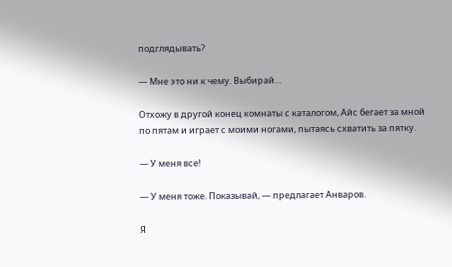подглядывать?

— Мне это ни к чему. Выбирай…

Отхожу в другой конец комнаты с каталогом, Айс бегает за мной по пятам и играет с моими ногами, пытаясь схватить за пятку.

— У меня все!

— У меня тоже. Показывай, — предлагает Анваров.

Я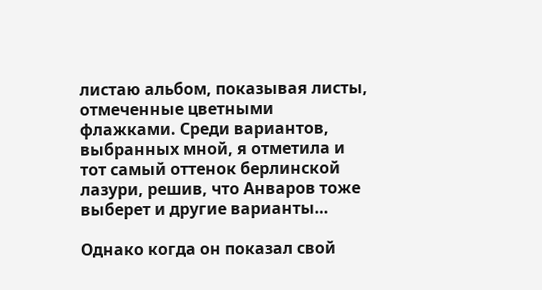листаю альбом, показывая листы, отмеченные цветными флажками. Среди вариантов, выбранных мной, я отметила и тот самый оттенок берлинской лазури, решив, что Анваров тоже выберет и другие варианты…

Однако когда он показал свой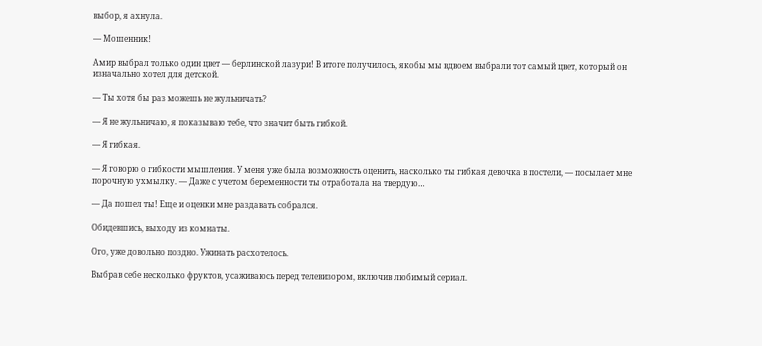выбор, я ахнула.

— Мошенник!

Амир выбрал только один цвет — берлинской лазури! В итоге получилось, якобы мы вдвоем выбрали тот самый цвет, который он изначально хотел для детской.

— Ты хотя бы раз можешь не жульничать?

— Я не жульничаю, я показываю тебе, что значит быть гибкой.

— Я гибкая.

— Я говорю о гибкости мышления. У меня уже была возможность оценить, насколько ты гибкая девочка в постели, — посылает мне порочную ухмылку. — Даже с учетом беременности ты отработала на твердую…

— Да пошел ты! Еще и оценки мне раздавать собрался.

Обидевшись, выходу из комнаты.

Ого, уже довольно поздно. Ужинать расхотелось.

Выбрав себе несколько фруктов, усаживаюсь перед телевизором, включив любимый сериал.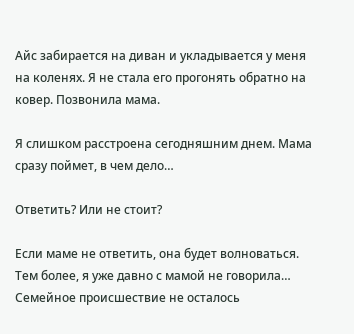Айс забирается на диван и укладывается у меня на коленях. Я не стала его прогонять обратно на ковер. Позвонила мама.

Я слишком расстроена сегодняшним днем. Мама сразу поймет, в чем дело…

Ответить? Или не стоит?

Если маме не ответить, она будет волноваться. Тем более, я уже давно с мамой не говорила… Семейное происшествие не осталось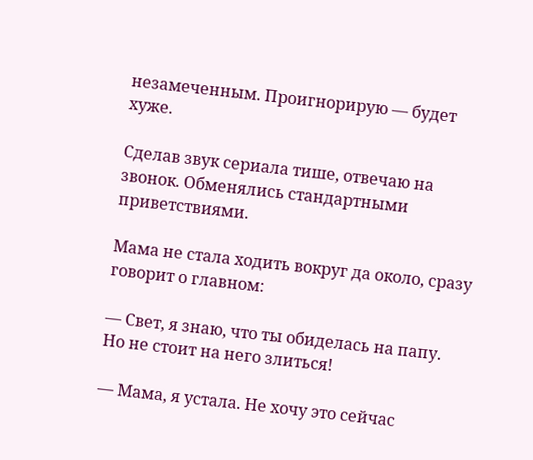незамеченным. Проигнорирую — будет хуже.

Сделав звук сериала тише, отвечаю на звонок. Обменялись стандартными приветствиями.

Мама не стала ходить вокруг да около, сразу говорит о главном:

— Свет, я знаю, что ты обиделась на папу. Но не стоит на него злиться!

— Мама, я устала. Не хочу это сейчас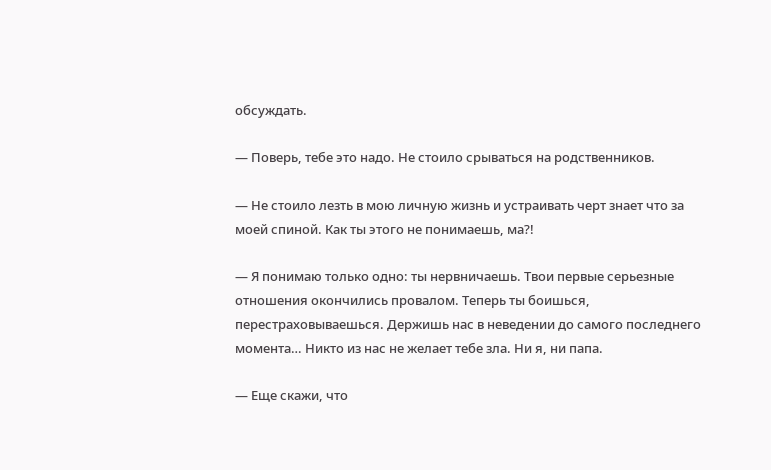обсуждать.

— Поверь, тебе это надо. Не стоило срываться на родственников.

— Не стоило лезть в мою личную жизнь и устраивать черт знает что за моей спиной. Как ты этого не понимаешь, ма?!

— Я понимаю только одно: ты нервничаешь. Твои первые серьезные отношения окончились провалом. Теперь ты боишься, перестраховываешься. Держишь нас в неведении до самого последнего момента… Никто из нас не желает тебе зла. Ни я, ни папа.

— Еще скажи, что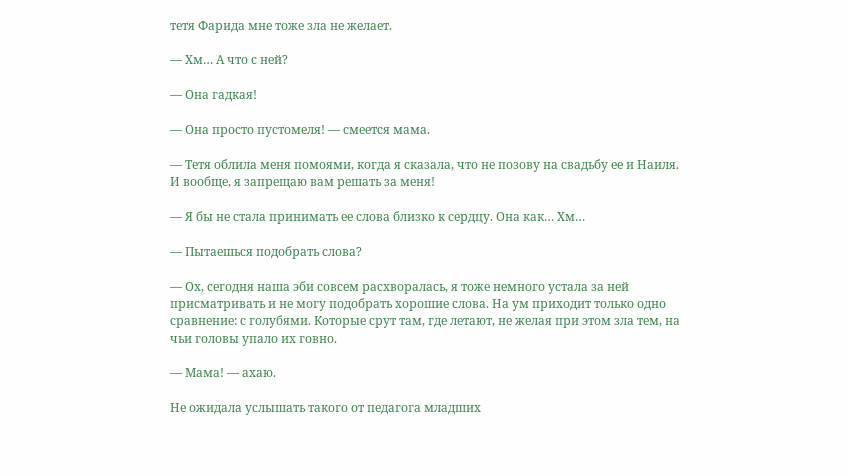тетя Фарида мне тоже зла не желает.

— Хм… А что с ней?

— Она гадкая!

— Она просто пустомеля! — смеется мама.

— Тетя облила меня помоями, когда я сказала, что не позову на свадьбу ее и Наиля. И вообще, я запрещаю вам решать за меня!

— Я бы не стала принимать ее слова близко к сердцу. Она как… Хм…

— Пытаешься подобрать слова?

— Ох, сегодня наша эби совсем расхворалась, я тоже немного устала за ней присматривать и не могу подобрать хорошие слова. На ум приходит только одно сравнение: с голубями. Которые срут там, где летают, не желая при этом зла тем, на чьи головы упало их говно.

— Мама! — ахаю.

Не ожидала услышать такого от педагога младших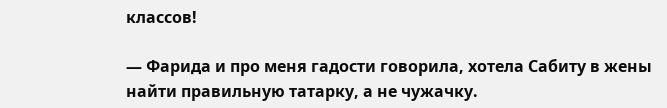классов!

— Фарида и про меня гадости говорила, хотела Сабиту в жены найти правильную татарку, а не чужачку.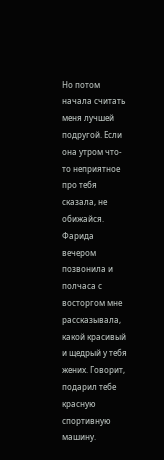Но потом начала считать меня лучшей подругой. Если она утром что-то неприятное про тебя сказала, не обижайся. Фарида вечером позвонила и полчаса с восторгом мне рассказывала, какой красивый и щедрый у тебя жених. Говорит, подарил тебе красную спортивную машину.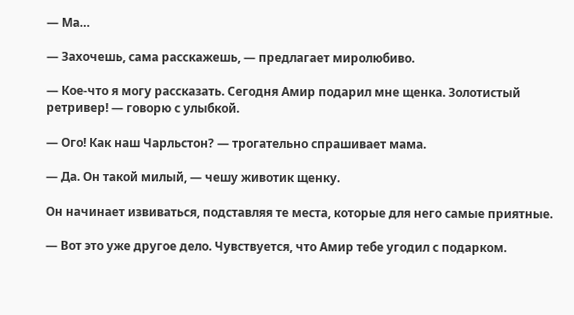— Ма…

— Захочешь, сама расскажешь, — предлагает миролюбиво.

— Кое-что я могу рассказать. Сегодня Амир подарил мне щенка. Золотистый ретривер! — говорю с улыбкой.

— Ого! Как наш Чарльстон? — трогательно спрашивает мама.

— Да. Он такой милый, — чешу животик щенку.

Он начинает извиваться, подставляя те места, которые для него самые приятные.

— Вот это уже другое дело. Чувствуется, что Амир тебе угодил с подарком.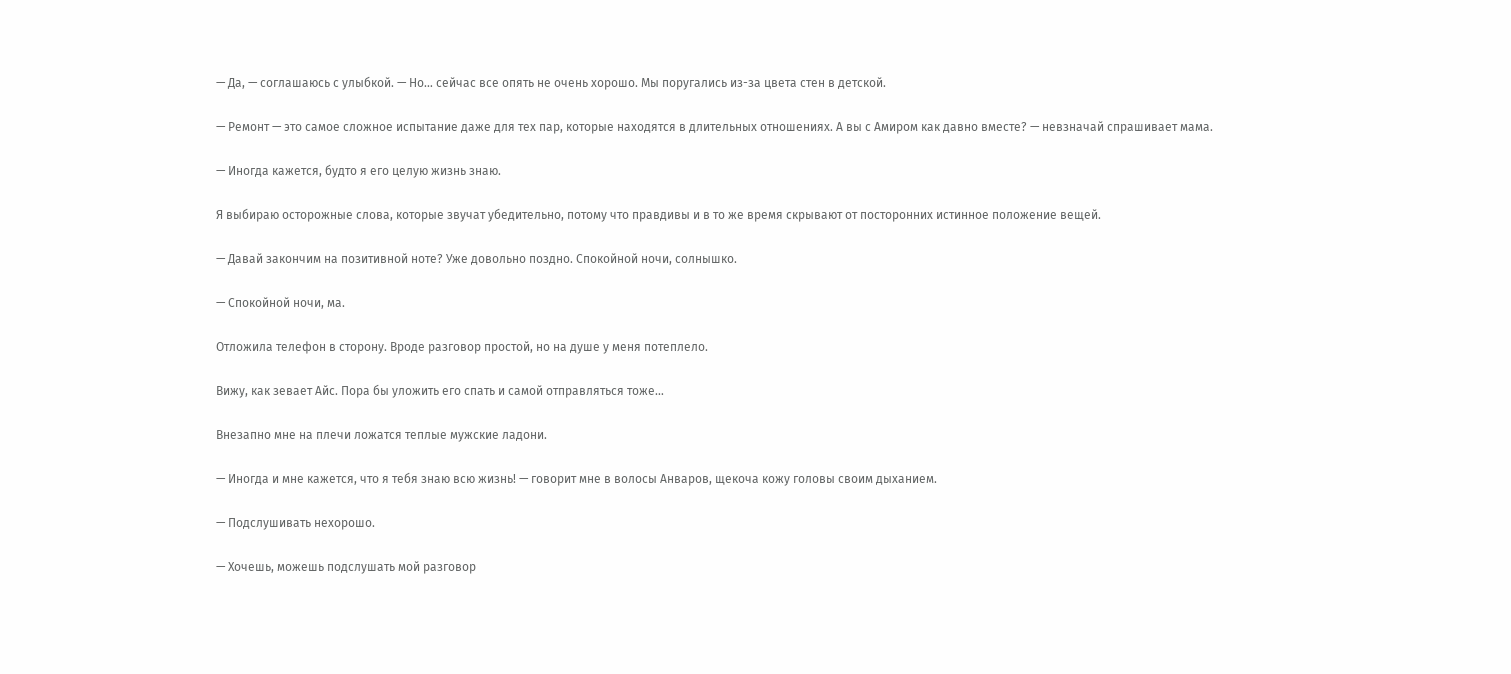— Да, — соглашаюсь с улыбкой. — Но… сейчас все опять не очень хорошо. Мы поругались из-за цвета стен в детской.

— Ремонт — это самое сложное испытание даже для тех пар, которые находятся в длительных отношениях. А вы с Амиром как давно вместе? — невзначай спрашивает мама.

— Иногда кажется, будто я его целую жизнь знаю.

Я выбираю осторожные слова, которые звучат убедительно, потому что правдивы и в то же время скрывают от посторонних истинное положение вещей.

— Давай закончим на позитивной ноте? Уже довольно поздно. Спокойной ночи, солнышко.

— Спокойной ночи, ма.

Отложила телефон в сторону. Вроде разговор простой, но на душе у меня потеплело.

Вижу, как зевает Айс. Пора бы уложить его спать и самой отправляться тоже…

Внезапно мне на плечи ложатся теплые мужские ладони.

— Иногда и мне кажется, что я тебя знаю всю жизнь! — говорит мне в волосы Анваров, щекоча кожу головы своим дыханием.

— Подслушивать нехорошо.

— Хочешь, можешь подслушать мой разговор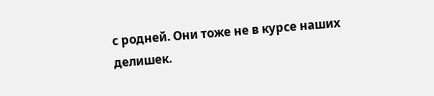с родней. Они тоже не в курсе наших делишек.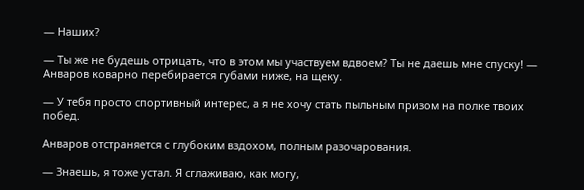— Наших?

— Ты же не будешь отрицать, что в этом мы участвуем вдвоем? Ты не даешь мне спуску! — Анваров коварно перебирается губами ниже, на щеку.

— У тебя просто спортивный интерес, а я не хочу стать пыльным призом на полке твоих побед.

Анваров отстраняется с глубоким вздохом, полным разочарования.

— Знаешь, я тоже устал. Я сглаживаю, как могу,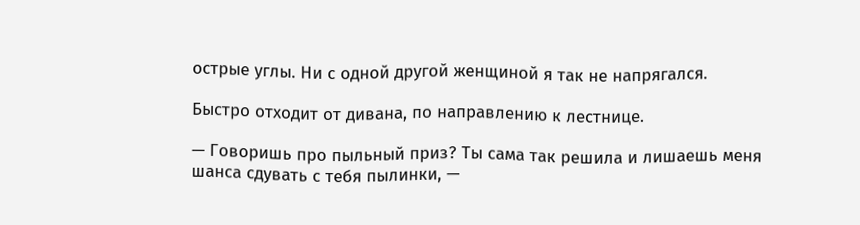острые углы. Ни с одной другой женщиной я так не напрягался.

Быстро отходит от дивана, по направлению к лестнице.

— Говоришь про пыльный приз? Ты сама так решила и лишаешь меня шанса сдувать с тебя пылинки, —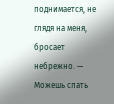поднимается, не глядя на меня, бросает небрежно. — Можешь спать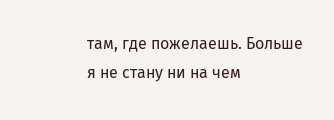там, где пожелаешь. Больше я не стану ни на чем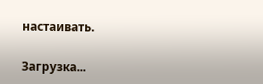настаивать.

Загрузка...